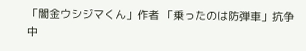「闇金ウシジマくん」作者 「乗ったのは防弾車」抗争中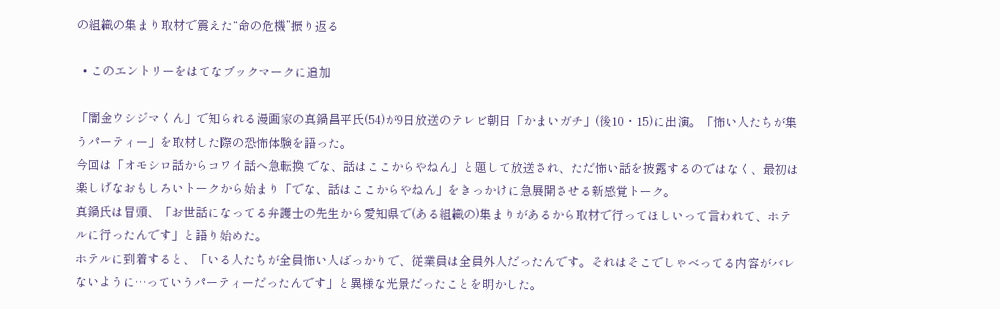の組織の集まり取材で震えた“命の危機”振り返る

  • このエントリーをはてなブックマークに追加

「闇金ウシジマくん」で知られる漫画家の真鍋昌平氏(54)が9日放送のテレビ朝日「かまいガチ」(後10・15)に出演。「怖い人たちが集うパーティー」を取材した際の恐怖体験を語った。
今回は「オモシロ話からコワイ話へ急転換 でな、話はここからやねん」と題して放送され、ただ怖い話を披露するのではなく、最初は楽しげなおもしろいトークから始まり「でな、話はここからやねん」をきっかけに急展開させる新感覚トーク。
真鍋氏は冒頭、「お世話になってる弁護士の先生から愛知県で(ある組織の)集まりがあるから取材で行ってほしいって言われて、ホテルに行ったんです」と語り始めた。
ホテルに到着すると、「いる人たちが全員怖い人ばっかりで、従業員は全員外人だったんです。それはそこでしゃべってる内容がバレないように…っていうパーティーだったんです」と異様な光景だったことを明かした。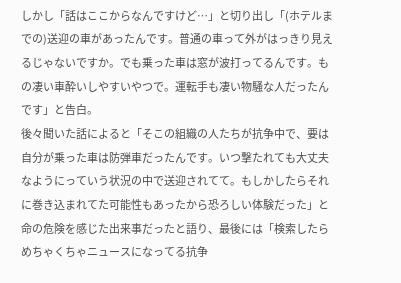しかし「話はここからなんですけど…」と切り出し「(ホテルまでの)送迎の車があったんです。普通の車って外がはっきり見えるじゃないですか。でも乗った車は窓が波打ってるんです。もの凄い車酔いしやすいやつで。運転手も凄い物騒な人だったんです」と告白。
後々聞いた話によると「そこの組織の人たちが抗争中で、要は自分が乗った車は防弾車だったんです。いつ撃たれても大丈夫なようにっていう状況の中で送迎されてて。もしかしたらそれに巻き込まれてた可能性もあったから恐ろしい体験だった」と命の危険を感じた出来事だったと語り、最後には「検索したらめちゃくちゃニュースになってる抗争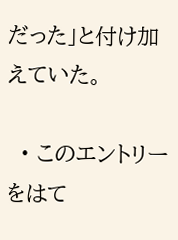だった」と付け加えていた。

  • このエントリーをはて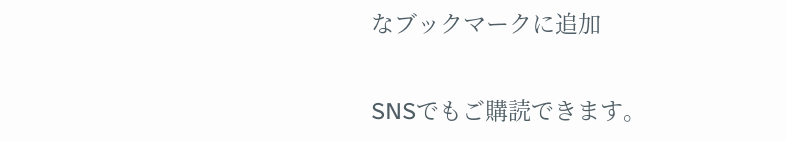なブックマークに追加

SNSでもご購読できます。